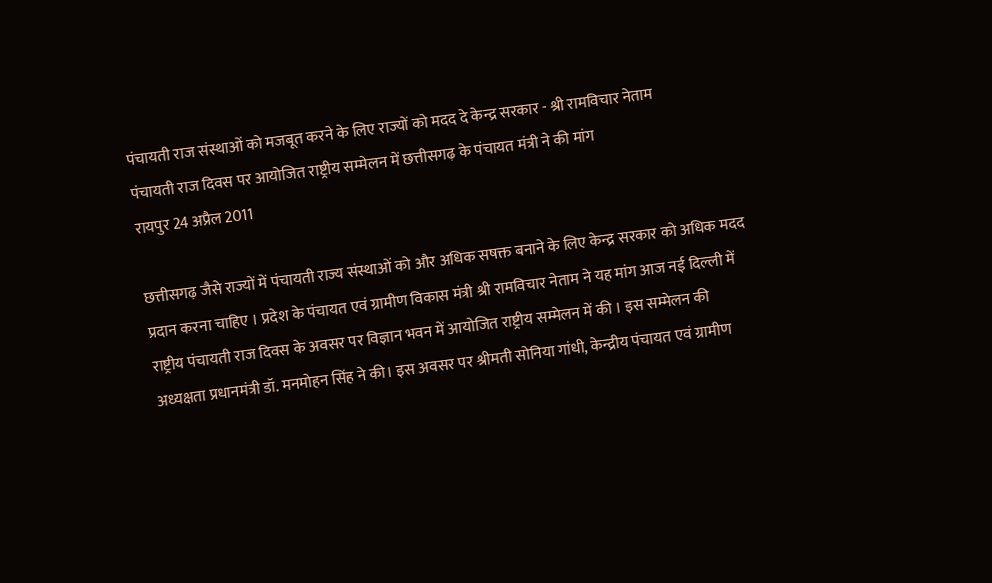पंचायती राज संस्थाओं को मजबूत करने के लिए राज्यों को मदद दे केन्द्र सरकार - श्री रामविचार नेताम
पंचायती राज दिवस पर आयोजित राष्ट्रीय सम्मेलन में छत्तीसगढ़ के पंचायत मंत्री ने की मांग
रायपुर 24 अप्रैल 2011

छत्तीसगढ़ जैसे राज्यों में पंचायती राज्य संस्थाओं को और अधिक सषक्त बनाने के लिए केन्द्र सरकार को अधिक मदद प्रदान करना चाहिए । प्रदेश के पंचायत एवं ग्रामीण विकास मंत्री श्री रामविचार नेताम ने यह मांग आज नई दिल्ली में राष्ट्रीय पंचायती राज दिवस के अवसर पर विज्ञान भवन में आयोजित राष्ट्रीय सम्मेलन में की । इस सम्मेलन की अध्यक्षता प्रधानमंत्री डॉ. मनमोहन सिंह ने की। इस अवसर पर श्रीमती सोनिया गांधी, केन्द्रीय पंचायत एवं ग्रामीण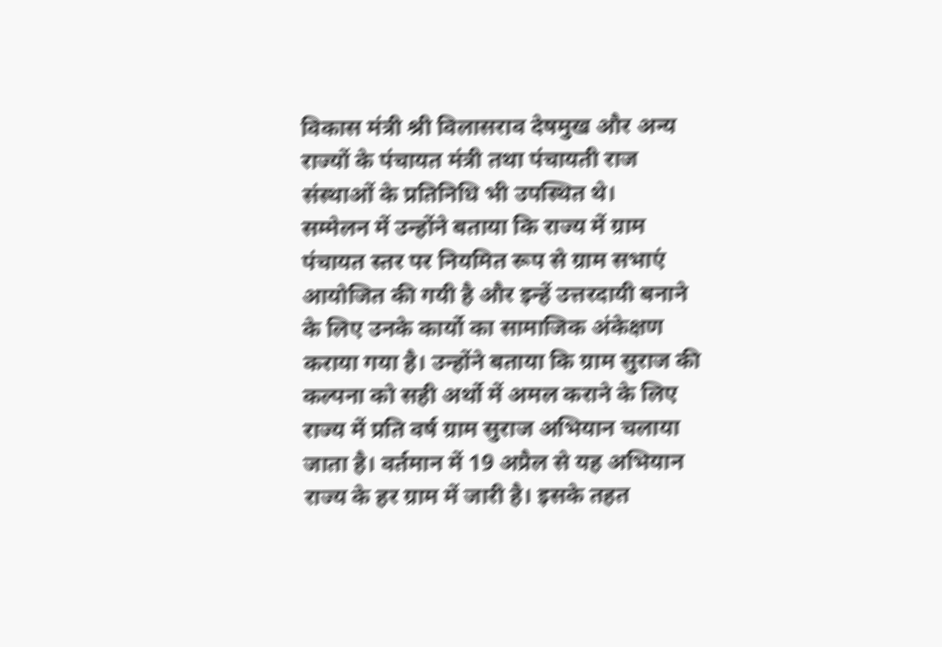विकास मंत्री श्री विलासराव देषमुख और अन्य राज्यों के पंचायत मंत्री तथा पंचायती राज संस्थाओं के प्रतिनिधि भी उपस्थित थे।
सम्मेलन में उन्होंने बताया कि राज्य में ग्राम पंचायत स्तर पर नियमित रूप से ग्राम सभाएं आयोजित की गयी है और इन्हें उत्तरदायी बनाने के लिए उनके कार्यो का सामाजिक अंकेक्षण कराया गया है। उन्होंने बताया कि ग्राम सुराज की कल्पना को सही अर्थो में अमल कराने के लिए राज्य में प्रति वर्ष ग्राम सुराज अभियान चलाया जाता है। वर्तमान में 19 अप्रैल से यह अभियान राज्य के हर ग्राम में जारी है। इसके तहत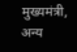मुख्यमंत्री, अन्य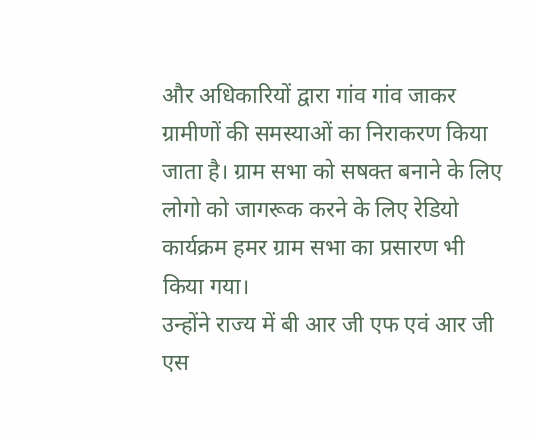और अधिकारियों द्वारा गांव गांव जाकर ग्रामीणों की समस्याओं का निराकरण किया जाता है। ग्राम सभा को सषक्त बनाने के लिए लोगो को जागरूक करने के लिए रेडियो कार्यक्रम हमर ग्राम सभा का प्रसारण भी किया गया।
उन्होंने राज्य में बी आर जी एफ एवं आर जी एस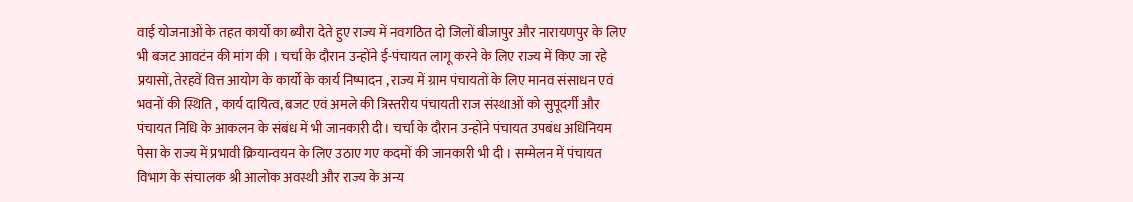वाई योजनाओं के तहत कार्यो का ब्यौरा देते हुए राज्य में नवगठित दो जिलों बीजापुर और नारायणपुर के लिए भी बजट आवटंन की मांग की । चर्चा के दौरान उन्होंने ई-पंचायत लागू करने के लिए राज्य में किए जा रहे प्रयासों, तेरहवें वित्त आयोग के कार्यो के कार्य निष्पादन , राज्य में ग्राम पंचायतों के लिए मानव संसाधन एवं भवनों की स्थिति , कार्य दायित्व, बजट एवं अमले की त्रिस्तरीय पंचायती राज संस्थाओं को सुपूदर्गी और पंचायत निधि के आकलन के संबंध में भी जानकारी दी। चर्चा के दौरान उन्होंने पंचायत उपबंध अधिनियम पेसा के राज्य में प्रभावी क्रियान्वयन के लिए उठाए गए कदमों की जानकारी भी दी । सम्मेलन में पंचायत विभाग के संचालक श्री आलोक अवस्थी और राज्य के अन्य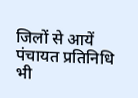जिलों से आयें पंचायत प्रतिनिधि भी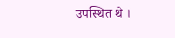उपस्थित थे ।